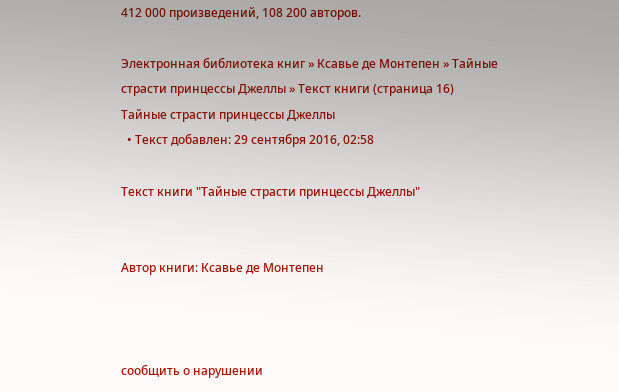412 000 произведений, 108 200 авторов.

Электронная библиотека книг » Ксавье де Монтепен » Тайные страсти принцессы Джеллы » Текст книги (страница 16)
Тайные страсти принцессы Джеллы
  • Текст добавлен: 29 сентября 2016, 02:58

Текст книги "Тайные страсти принцессы Джеллы"


Автор книги: Ксавье де Монтепен



сообщить о нарушении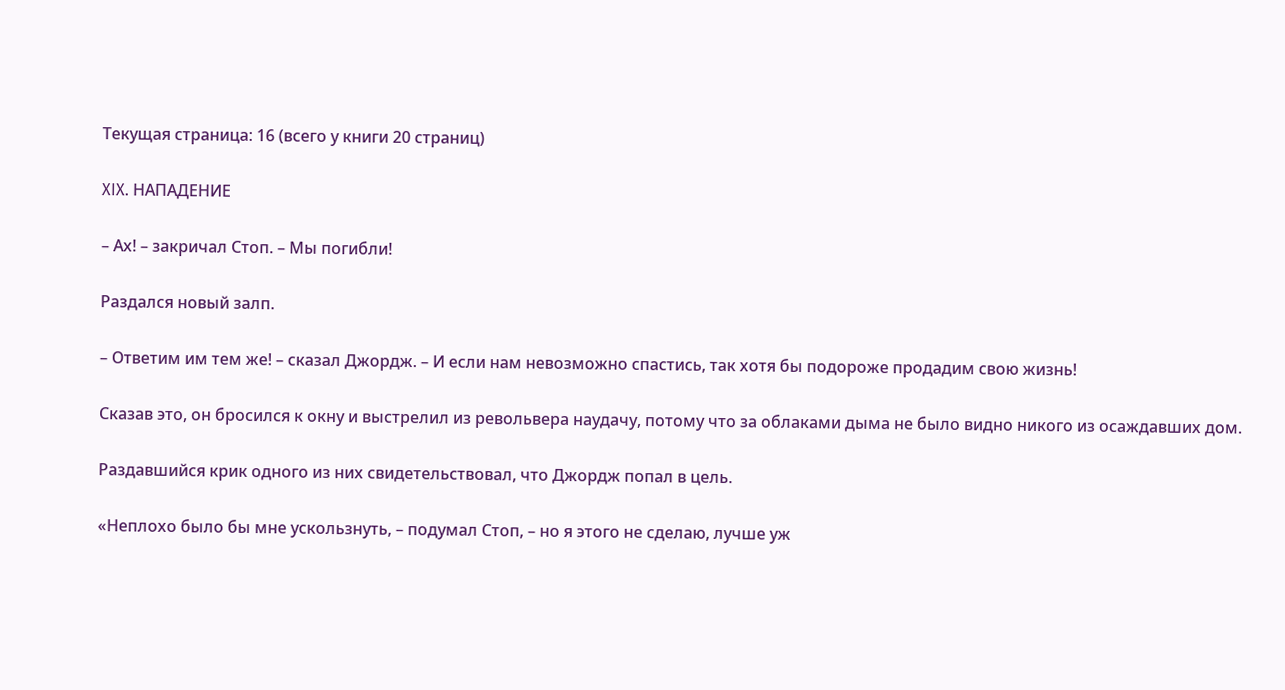Текущая страница: 16 (всего у книги 20 страниц)

XIX. НАПАДЕНИЕ

– Ах! – закричал Стоп. – Мы погибли!

Раздался новый залп.

– Ответим им тем же! – сказал Джордж. – И если нам невозможно спастись, так хотя бы подороже продадим свою жизнь!

Сказав это, он бросился к окну и выстрелил из револьвера наудачу, потому что за облаками дыма не было видно никого из осаждавших дом.

Раздавшийся крик одного из них свидетельствовал, что Джордж попал в цель.

«Неплохо было бы мне ускользнуть, – подумал Стоп, – но я этого не сделаю, лучше уж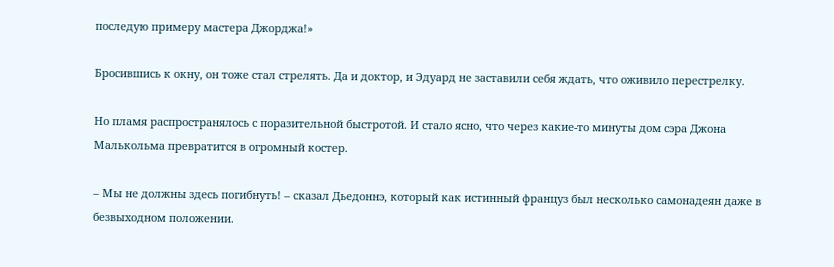последую примеру мастера Джорджа!»

Бросившись к окну, он тоже стал стрелять. Да и доктор, и Эдуард не заставили себя ждать, что оживило перестрелку.

Но пламя распространялось с поразительной быстротой. И стало ясно, что через какие-то минуты дом сэра Джона Малькольма превратится в огромный костер.

– Мы не должны здесь погибнуть! – сказал Дьедоннэ, который как истинный француз был несколько самонадеян даже в безвыходном положении.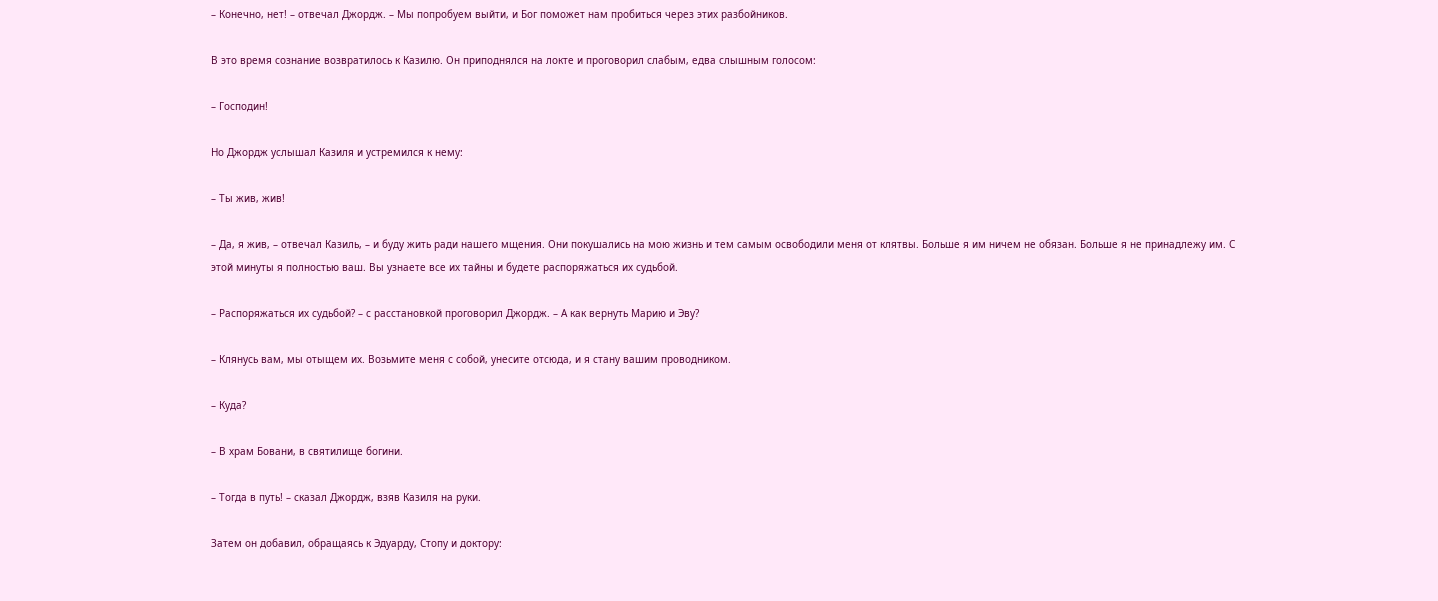– Конечно, нет! – отвечал Джордж. – Мы попробуем выйти, и Бог поможет нам пробиться через этих разбойников.

В это время сознание возвратилось к Казилю. Он приподнялся на локте и проговорил слабым, едва слышным голосом:

– Господин!

Но Джордж услышал Казиля и устремился к нему:

– Ты жив, жив!

– Да, я жив, – отвечал Казиль, – и буду жить ради нашего мщения. Они покушались на мою жизнь и тем самым освободили меня от клятвы. Больше я им ничем не обязан. Больше я не принадлежу им. С этой минуты я полностью ваш. Вы узнаете все их тайны и будете распоряжаться их судьбой.

– Распоряжаться их судьбой? – с расстановкой проговорил Джордж. – А как вернуть Марию и Эву?

– Клянусь вам, мы отыщем их. Возьмите меня с собой, унесите отсюда, и я стану вашим проводником.

– Куда?

– В храм Бовани, в святилище богини.

– Тогда в путь! – сказал Джордж, взяв Казиля на руки.

Затем он добавил, обращаясь к Эдуарду, Стопу и доктору: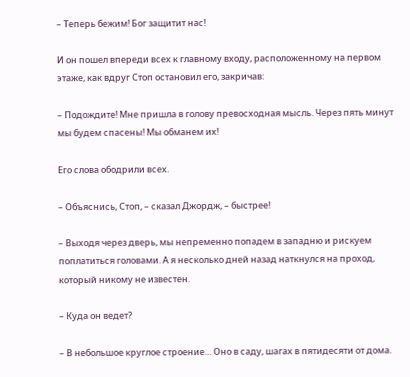– Теперь бежим! Бог защитит нас!

И он пошел впереди всех к главному входу, расположенному на первом этаже, как вдруг Стоп остановил его, закричав:

– Подождите! Мне пришла в голову превосходная мысль. Через пять минут мы будем спасены! Мы обманем их!

Его слова ободрили всех.

– Объяснись, Стоп, – сказал Джордж, – быстрее!

– Выходя через дверь, мы непременно попадем в западню и рискуем поплатиться головами. А я несколько дней назад наткнулся на проход, который никому не известен.

– Куда он ведет?

– В небольшое круглое строение… Оно в саду, шагах в пятидесяти от дома.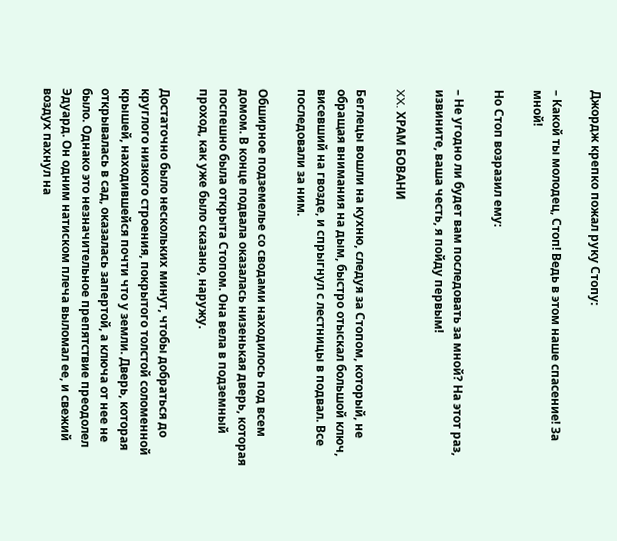Джордж крепко пожал руку Стопу:

– Какой ты молодец, Стоп! Ведь в этом наше спасение! За мной!

Но Стоп возразил ему:

– Не угодно ли будет вам последовать за мной? На этот раз, извините, ваша честь, я пойду первым!

XX. ХРАМ БОВАНИ

Беглецы вошли на кухню, следуя за Стопом, который, не обращая внимания на дым, быстро отыскал большой ключ, висевший на гвозде, и спрыгнул с лестницы в подвал. Все последовали за ним.

Обширное подземелье со сводами находилось под всем домом. В конце подвала оказалась низенькая дверь, которая поспешно была открыта Стопом. Она вела в подземный проход, как уже было сказано, наружу.

Достаточно было нескольких минут, чтобы добраться до круглого низкого строения, покрытого толстой соломенной крышей, находившейся почти что у земли. Дверь, которая открывалась в сад, оказалась запертой, а ключа от нее не было. Однако это незначительное препятствие преодолел Эдуард. Он одним натиском плеча выломал ее, и свежий воздух пахнул на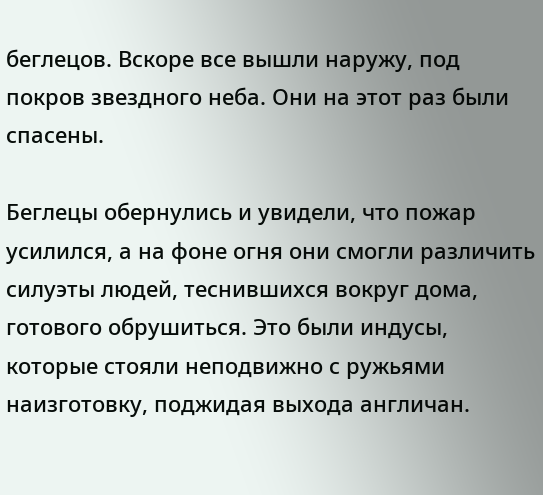беглецов. Вскоре все вышли наружу, под покров звездного неба. Они на этот раз были спасены.

Беглецы обернулись и увидели, что пожар усилился, а на фоне огня они смогли различить силуэты людей, теснившихся вокруг дома, готового обрушиться. Это были индусы, которые стояли неподвижно с ружьями наизготовку, поджидая выхода англичан.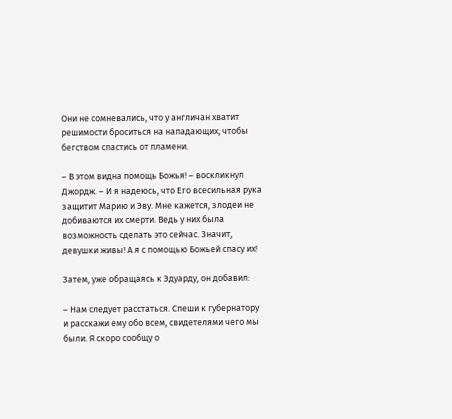Они не сомневались, что у англичан хватит решимости броситься на нападающих, чтобы бегством спастись от пламени.

– В этом видна помощь Божья! – воскликнул Джордж. – И я надеюсь, что Его всесильная рука защитит Марию и Эву. Мне кажется, злодеи не добиваются их смерти. Ведь у них была возможность сделать это сейчас. Значит, девушки живы! А я с помощью Божьей спасу их!

Затем, уже обращаясь к Эдуарду, он добавил:

– Нам следует расстаться. Спеши к губернатору и расскажи ему обо всем, свидетелями чего мы были. Я скоро сообщу о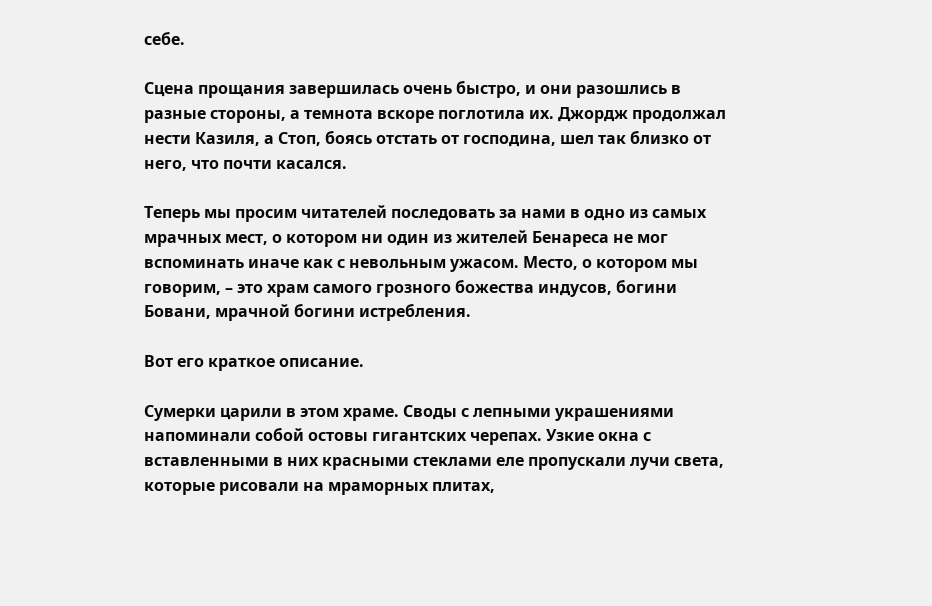себе.

Сцена прощания завершилась очень быстро, и они разошлись в разные стороны, а темнота вскоре поглотила их. Джордж продолжал нести Казиля, а Стоп, боясь отстать от господина, шел так близко от него, что почти касался.

Теперь мы просим читателей последовать за нами в одно из самых мрачных мест, о котором ни один из жителей Бенареса не мог вспоминать иначе как с невольным ужасом. Место, о котором мы говорим, – это храм самого грозного божества индусов, богини Бовани, мрачной богини истребления.

Вот его краткое описание.

Сумерки царили в этом храме. Своды с лепными украшениями напоминали собой остовы гигантских черепах. Узкие окна с вставленными в них красными стеклами еле пропускали лучи света, которые рисовали на мраморных плитах,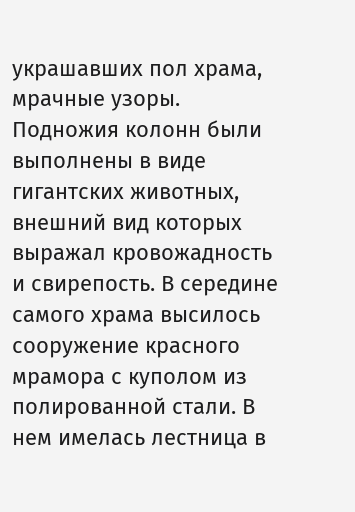украшавших пол храма, мрачные узоры. Подножия колонн были выполнены в виде гигантских животных, внешний вид которых выражал кровожадность и свирепость. В середине самого храма высилось сооружение красного мрамора с куполом из полированной стали. В нем имелась лестница в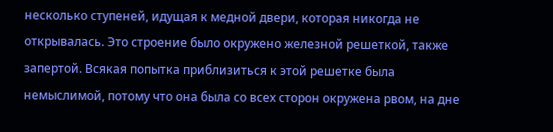несколько ступеней, идущая к медной двери, которая никогда не открывалась. Это строение было окружено железной решеткой, также запертой. Всякая попытка приблизиться к этой решетке была немыслимой, потому что она была со всех сторон окружена рвом, на дне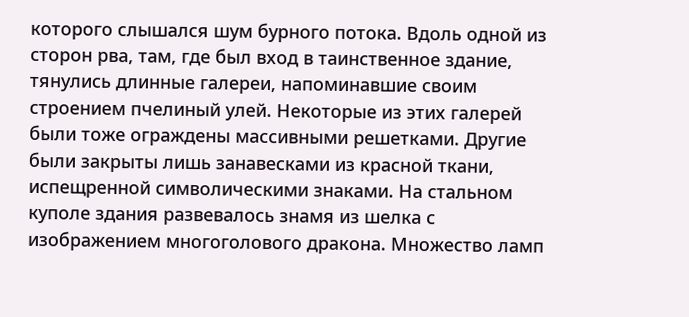которого слышался шум бурного потока. Вдоль одной из сторон рва, там, где был вход в таинственное здание, тянулись длинные галереи, напоминавшие своим строением пчелиный улей. Некоторые из этих галерей были тоже ограждены массивными решетками. Другие были закрыты лишь занавесками из красной ткани, испещренной символическими знаками. На стальном куполе здания развевалось знамя из шелка с изображением многоголового дракона. Множество ламп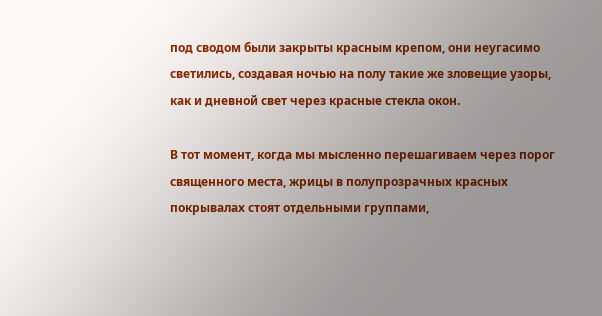под сводом были закрыты красным крепом, они неугасимо светились, создавая ночью на полу такие же зловещие узоры, как и дневной свет через красные стекла окон.

В тот момент, когда мы мысленно перешагиваем через порог священного места, жрицы в полупрозрачных красных покрывалах стоят отдельными группами,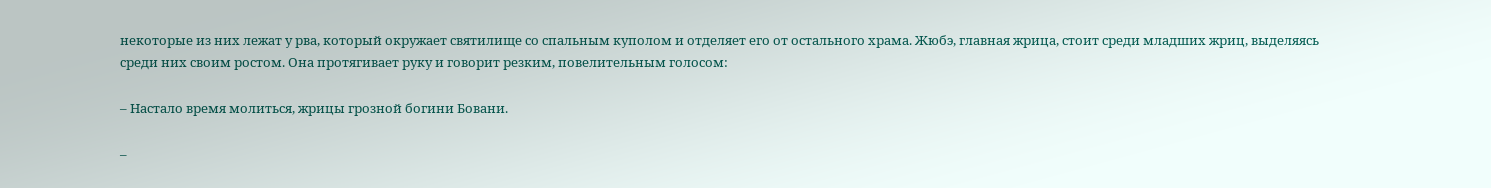некоторые из них лежат у рва, который окружает святилище со спальным куполом и отделяет его от остального храма. Жюбэ, главная жрица, стоит среди младших жриц, выделяясь среди них своим ростом. Она протягивает руку и говорит резким, повелительным голосом:

– Настало время молиться, жрицы грозной богини Бовани.

–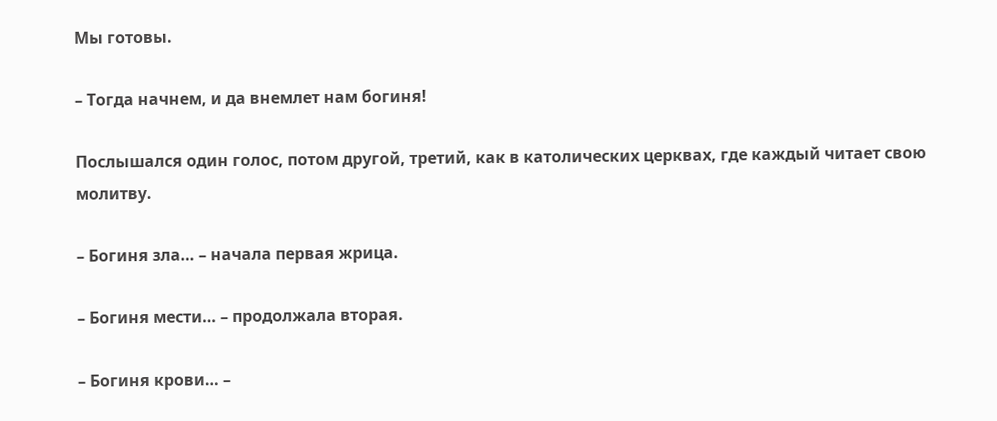Мы готовы.

– Тогда начнем, и да внемлет нам богиня!

Послышался один голос, потом другой, третий, как в католических церквах, где каждый читает свою молитву.

– Богиня зла… – начала первая жрица.

– Богиня мести… – продолжала вторая.

– Богиня крови… –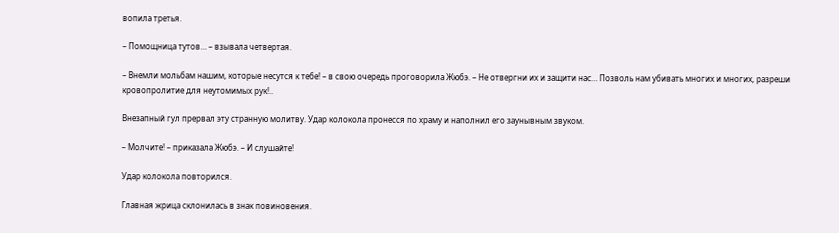вопила третья.

– Помощница тутов… – взывала четвертая.

– Внемли мольбам нашим, которые несутся к тебе! – в свою очередь проговорила Жюбэ. – Не отвергни их и защити нас… Позволь нам убивать многих и многих, разреши кровопролитие для неутомимых рук!..

Внезапный гул прервал эту странную молитву. Удар колокола пронесся по храму и наполнил его заунывным звуком.

– Молчите! – приказала Жюбэ. – И слушайте!

Удар колокола повторился.

Главная жрица склонилась в знак повиновения.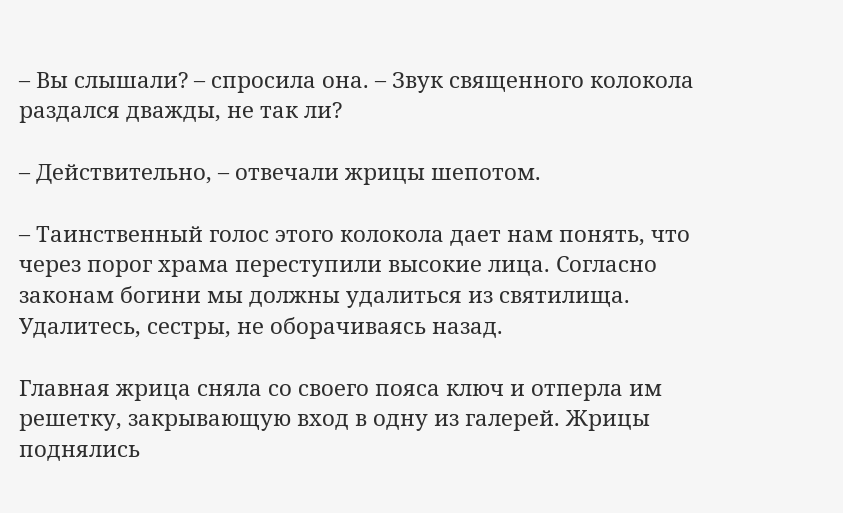– Вы слышали? – спросила она. – Звук священного колокола раздался дважды, не так ли?

– Действительно, – отвечали жрицы шепотом.

– Таинственный голос этого колокола дает нам понять, что через порог храма переступили высокие лица. Согласно законам богини мы должны удалиться из святилища. Удалитесь, сестры, не оборачиваясь назад.

Главная жрица сняла со своего пояса ключ и отперла им решетку, закрывающую вход в одну из галерей. Жрицы поднялись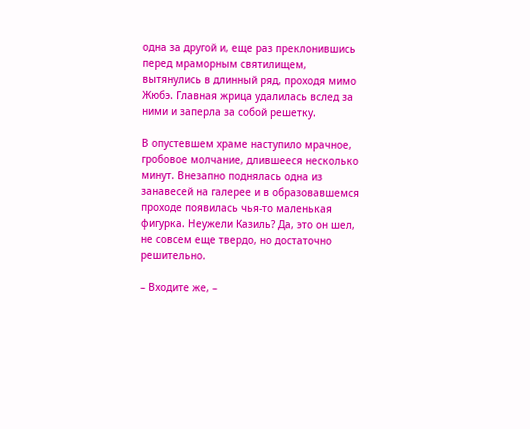одна за другой и, еще раз преклонившись перед мраморным святилищем, вытянулись в длинный ряд, проходя мимо Жюбэ. Главная жрица удалилась вслед за ними и заперла за собой решетку.

В опустевшем храме наступило мрачное, гробовое молчание, длившееся несколько минут. Внезапно поднялась одна из занавесей на галерее и в образовавшемся проходе появилась чья-то маленькая фигурка. Неужели Казиль? Да, это он шел, не совсем еще твердо, но достаточно решительно.

– Входите же, –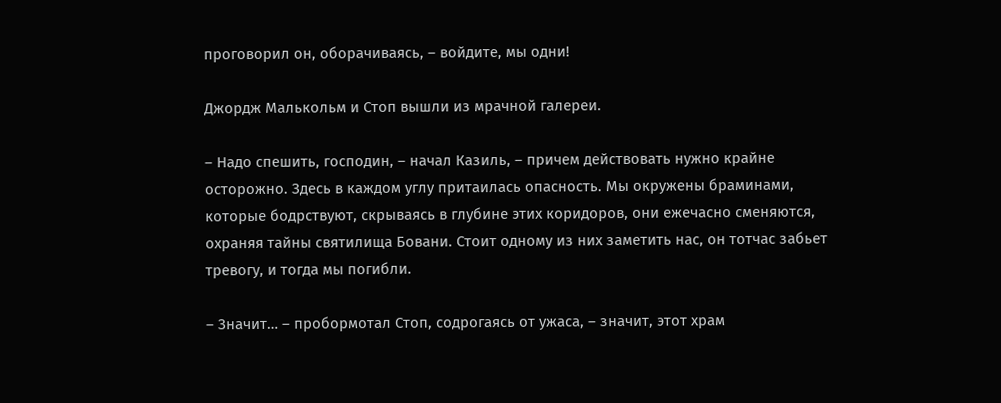проговорил он, оборачиваясь, – войдите, мы одни!

Джордж Малькольм и Стоп вышли из мрачной галереи.

– Надо спешить, господин, – начал Казиль, – причем действовать нужно крайне осторожно. Здесь в каждом углу притаилась опасность. Мы окружены браминами, которые бодрствуют, скрываясь в глубине этих коридоров, они ежечасно сменяются, охраняя тайны святилища Бовани. Стоит одному из них заметить нас, он тотчас забьет тревогу, и тогда мы погибли.

– Значит… – пробормотал Стоп, содрогаясь от ужаса, – значит, этот храм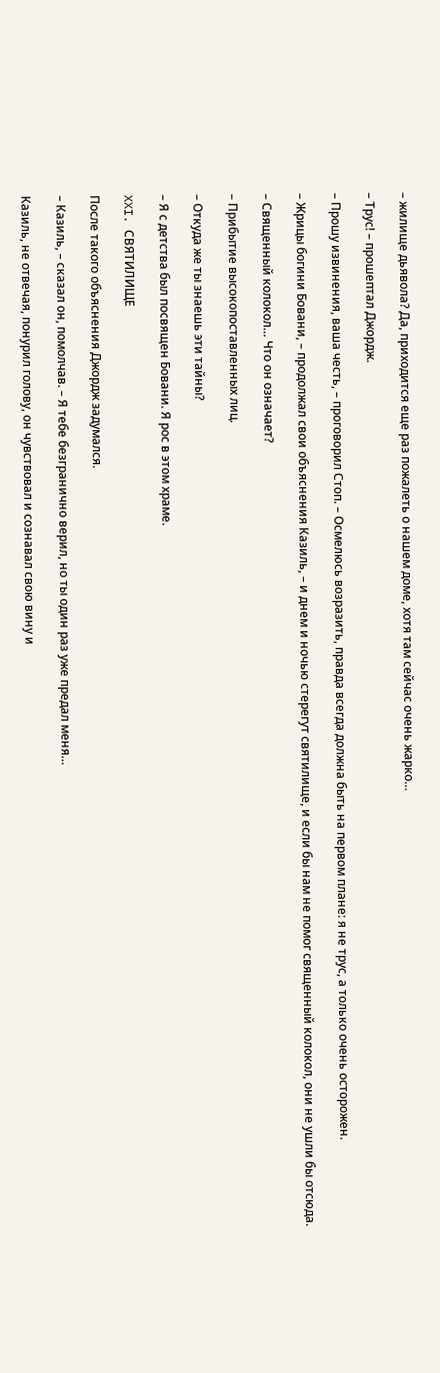– жилище дьявола? Да, приходится еще раз пожалеть о нашем доме, хотя там сейчас очень жарко…

– Трус! – прошептал Джордж.

– Прошу извинения, ваша честь, – проговорил Стоп. – Осмелюсь возразить, правда всегда должна быть на первом плане: я не трус, а только очень осторожен.

– Жрицы богини Бовани, – продолжал свои объяснения Казиль, – и днем и ночью стерегут святилище, и если бы нам не помог священный колокол, они не ушли бы отсюда.

– Священный колокол… Что он означает?

– Прибытие высокопоставленных лиц.

– Откуда же ты знаешь эти тайны?

– Я с детства был посвящен Бовани. Я рос в этом храме.

XXI. СВЯТИЛИЩЕ

После такого объяснения Джордж задумался.

– Казиль, – сказал он, помолчав. – Я тебе безгранично верил, но ты один раз уже предал меня…

Казиль, не отвечая, понурил голову, он чувствовал и сознавал свою вину и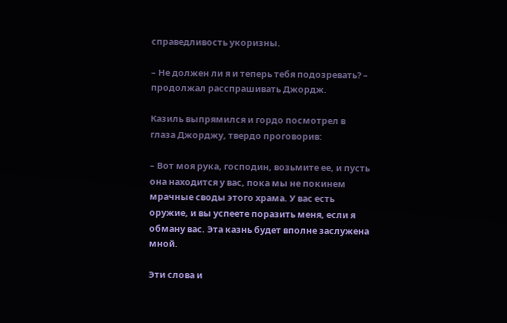справедливость укоризны.

– Не должен ли я и теперь тебя подозревать? – продолжал расспрашивать Джордж.

Казиль выпрямился и гордо посмотрел в глаза Джорджу, твердо проговорив:

– Вот моя рука, господин, возьмите ее, и пусть она находится у вас, пока мы не покинем мрачные своды этого храма. У вас есть оружие, и вы успеете поразить меня, если я обману вас. Эта казнь будет вполне заслужена мной.

Эти слова и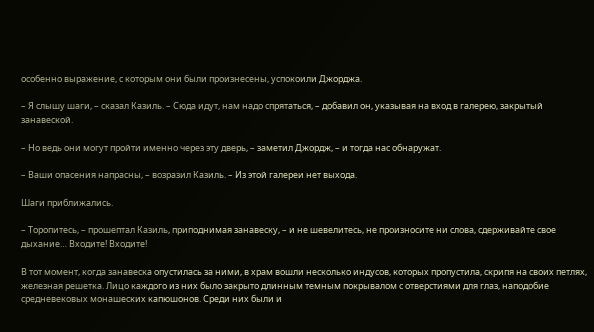особенно выражение, с которым они были произнесены, успокоили Джорджа.

– Я слышу шаги, – сказал Казиль. – Сюда идут, нам надо спрятаться, – добавил он, указывая на вход в галерею, закрытый занавеской.

– Но ведь они могут пройти именно через эту дверь, – заметил Джордж, – и тогда нас обнаружат.

– Ваши опасения напрасны, – возразил Казиль. – Из этой галереи нет выхода.

Шаги приближались.

– Торопитесь, – прошептал Казиль, приподнимая занавеску, – и не шевелитесь, не произносите ни слова, сдерживайте свое дыхание… Входите! Входите!

В тот момент, когда занавеска опустилась за ними, в храм вошли несколько индусов, которых пропустила, скрипя на своих петлях, железная решетка. Лицо каждого из них было закрыто длинным темным покрывалом с отверстиями для глаз, наподобие средневековых монашеских капюшонов. Среди них были и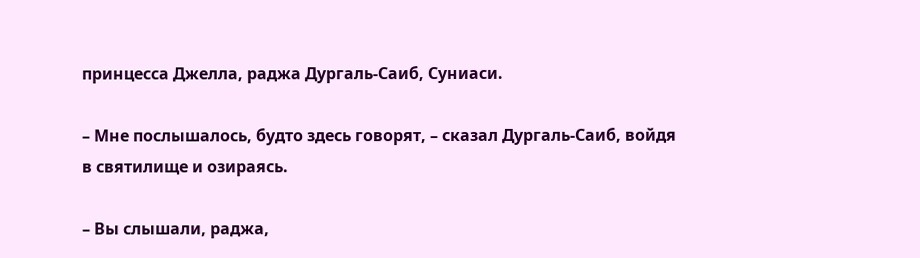принцесса Джелла, раджа Дургаль-Саиб, Суниаси.

– Мне послышалось, будто здесь говорят, – сказал Дургаль-Саиб, войдя в святилище и озираясь.

– Вы слышали, раджа,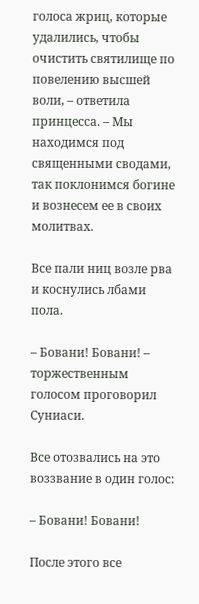голоса жриц, которые удалились, чтобы очистить святилище по повелению высшей воли, – ответила принцесса. – Мы находимся под священными сводами, так поклонимся богине и вознесем ее в своих молитвах.

Все пали ниц возле рва и коснулись лбами пола.

– Бовани! Бовани! – торжественным голосом проговорил Суниаси.

Все отозвались на это воззвание в один голос:

– Бовани! Бовани!

После этого все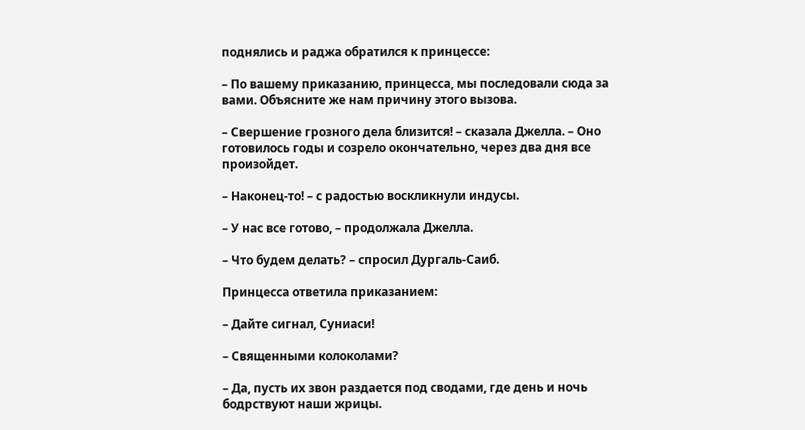поднялись и раджа обратился к принцессе:

– По вашему приказанию, принцесса, мы последовали сюда за вами. Объясните же нам причину этого вызова.

– Свершение грозного дела близится! – сказала Джелла. – Оно готовилось годы и созрело окончательно, через два дня все произойдет.

– Наконец-то! – с радостью воскликнули индусы.

– У нас все готово, – продолжала Джелла.

– Что будем делать? – спросил Дургаль-Саиб.

Принцесса ответила приказанием:

– Дайте сигнал, Суниаси!

– Священными колоколами?

– Да, пусть их звон раздается под сводами, где день и ночь бодрствуют наши жрицы.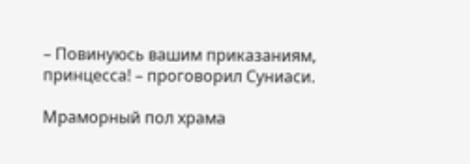– Повинуюсь вашим приказаниям, принцесса! – проговорил Суниаси.

Мраморный пол храма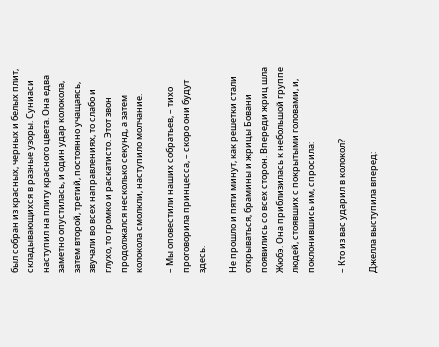был собран из красных, черных и белых плит, складывающихся в разные узоры. Суниаси наступил на плиту красного цвета. Она едва заметно опустилась, и один удар колокола, затем второй, третий, постоянно учащаясь, звучали во всех направлениях, то слабо и глухо, то громко и раскатисто. Этот звон продолжался несколько секунд, а затем колокола смолкли, наступило молчание.

– Мы оповестили наших собратьев, – тихо проговорила принцесса, – скоро они будут здесь.

Не прошло и пяти минут, как решетки стали открываться, брамины и жрицы Бовани появились со всех сторон. Впереди жриц шла Жюбэ. Она приблизилась к небольшой группе людей, стоявших с покрытыми головами, и, поклонившись им, спросила:

– Кто из вас ударил в колокол?

Джелла выступила вперед: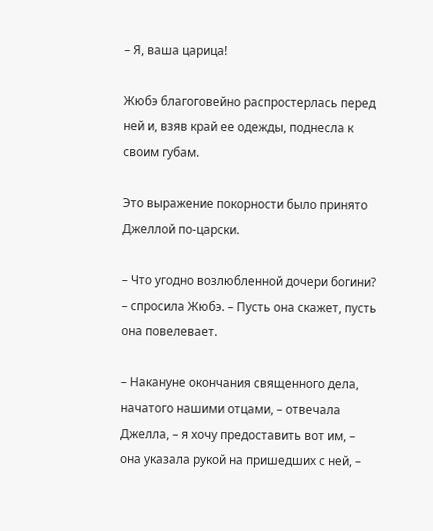– Я, ваша царица!

Жюбэ благоговейно распростерлась перед ней и, взяв край ее одежды, поднесла к своим губам.

Это выражение покорности было принято Джеллой по-царски.

– Что угодно возлюбленной дочери богини? – спросила Жюбэ. – Пусть она скажет, пусть она повелевает.

– Накануне окончания священного дела, начатого нашими отцами, – отвечала Джелла, – я хочу предоставить вот им, – она указала рукой на пришедших с ней, –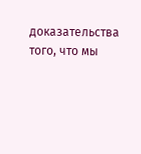доказательства того, что мы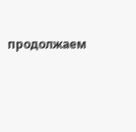продолжаем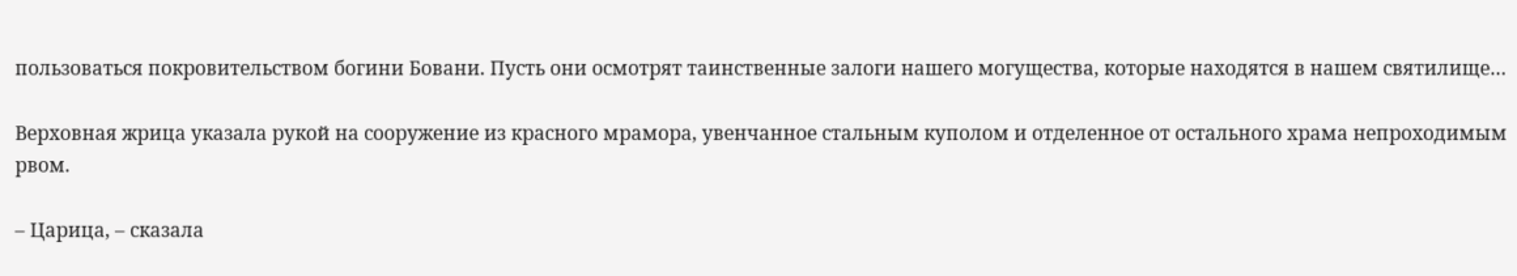пользоваться покровительством богини Бовани. Пусть они осмотрят таинственные залоги нашего могущества, которые находятся в нашем святилище…

Верховная жрица указала рукой на сооружение из красного мрамора, увенчанное стальным куполом и отделенное от остального храма непроходимым рвом.

– Царица, – сказала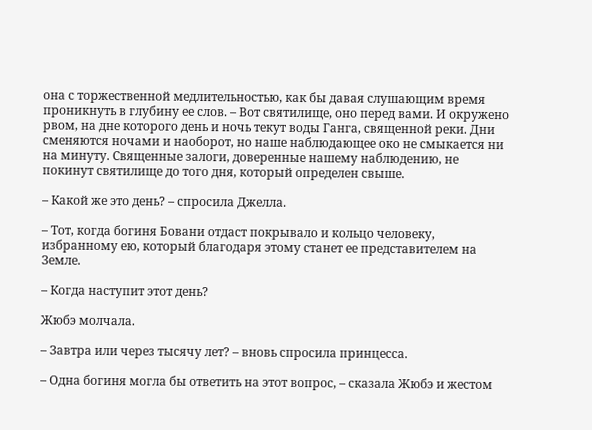она с торжественной медлительностью, как бы давая слушающим время проникнуть в глубину ее слов. – Вот святилище, оно перед вами. И окружено рвом, на дне которого день и ночь текут воды Ганга, священной реки. Дни сменяются ночами и наоборот, но наше наблюдающее око не смыкается ни на минуту. Священные залоги, доверенные нашему наблюдению, не покинут святилище до того дня, который определен свыше.

– Какой же это день? – спросила Джелла.

– Тот, когда богиня Бовани отдаст покрывало и кольцо человеку, избранному ею, который благодаря этому станет ее представителем на Земле.

– Когда наступит этот день?

Жюбэ молчала.

– Завтра или через тысячу лет? – вновь спросила принцесса.

– Одна богиня могла бы ответить на этот вопрос, – сказала Жюбэ и жестом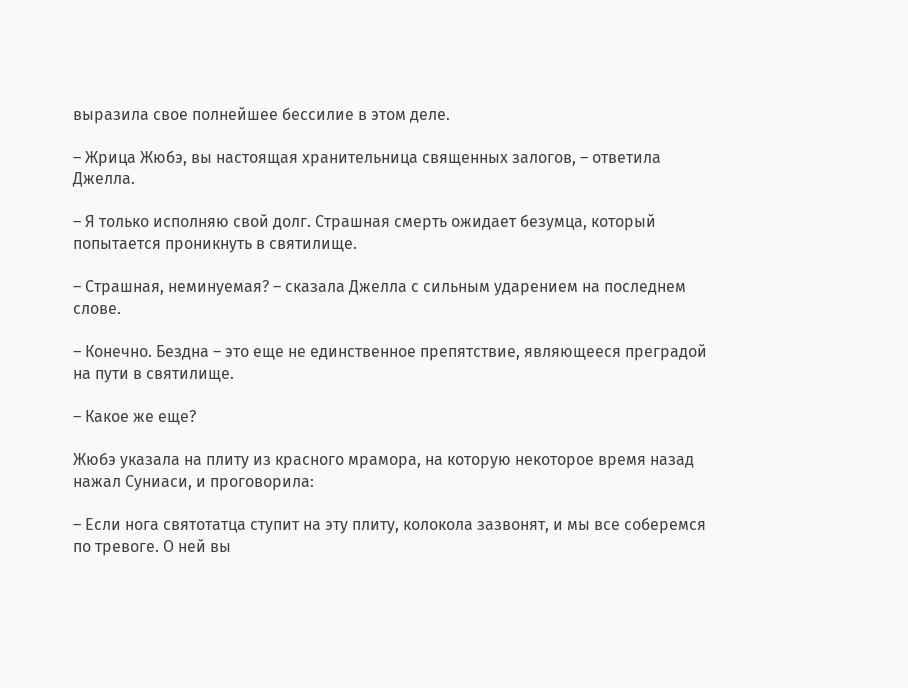выразила свое полнейшее бессилие в этом деле.

– Жрица Жюбэ, вы настоящая хранительница священных залогов, – ответила Джелла.

– Я только исполняю свой долг. Страшная смерть ожидает безумца, который попытается проникнуть в святилище.

– Страшная, неминуемая? – сказала Джелла с сильным ударением на последнем слове.

– Конечно. Бездна – это еще не единственное препятствие, являющееся преградой на пути в святилище.

– Какое же еще?

Жюбэ указала на плиту из красного мрамора, на которую некоторое время назад нажал Суниаси, и проговорила:

– Если нога святотатца ступит на эту плиту, колокола зазвонят, и мы все соберемся по тревоге. О ней вы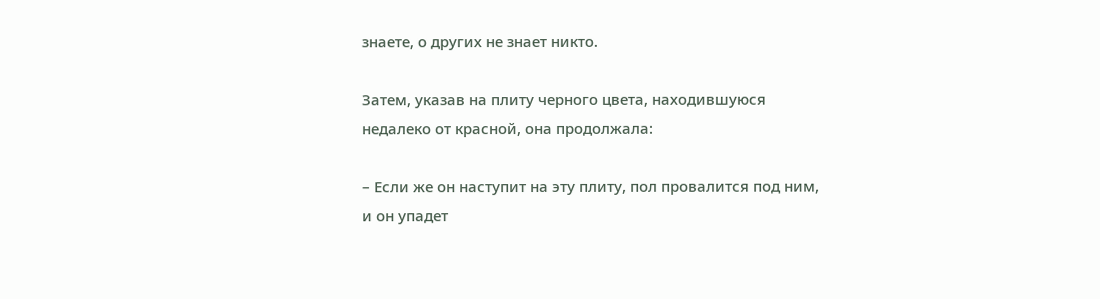знаете, о других не знает никто.

Затем, указав на плиту черного цвета, находившуюся недалеко от красной, она продолжала:

– Если же он наступит на эту плиту, пол провалится под ним, и он упадет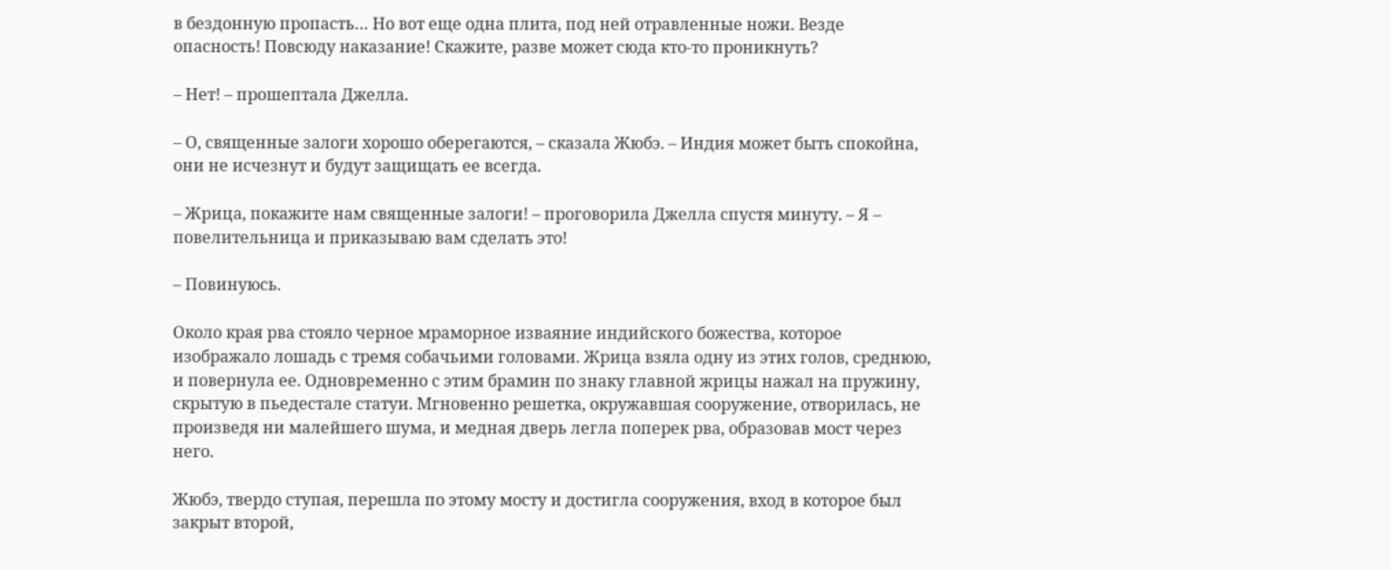в бездонную пропасть… Но вот еще одна плита, под ней отравленные ножи. Везде опасность! Повсюду наказание! Скажите, разве может сюда кто-то проникнуть?

– Нет! – прошептала Джелла.

– О, священные залоги хорошо оберегаются, – сказала Жюбэ. – Индия может быть спокойна, они не исчезнут и будут защищать ее всегда.

– Жрица, покажите нам священные залоги! – проговорила Джелла спустя минуту. – Я – повелительница и приказываю вам сделать это!

– Повинуюсь.

Около края рва стояло черное мраморное изваяние индийского божества, которое изображало лошадь с тремя собачьими головами. Жрица взяла одну из этих голов, среднюю, и повернула ее. Одновременно с этим брамин по знаку главной жрицы нажал на пружину, скрытую в пьедестале статуи. Мгновенно решетка, окружавшая сооружение, отворилась, не произведя ни малейшего шума, и медная дверь легла поперек рва, образовав мост через него.

Жюбэ, твердо ступая, перешла по этому мосту и достигла сооружения, вход в которое был закрыт второй,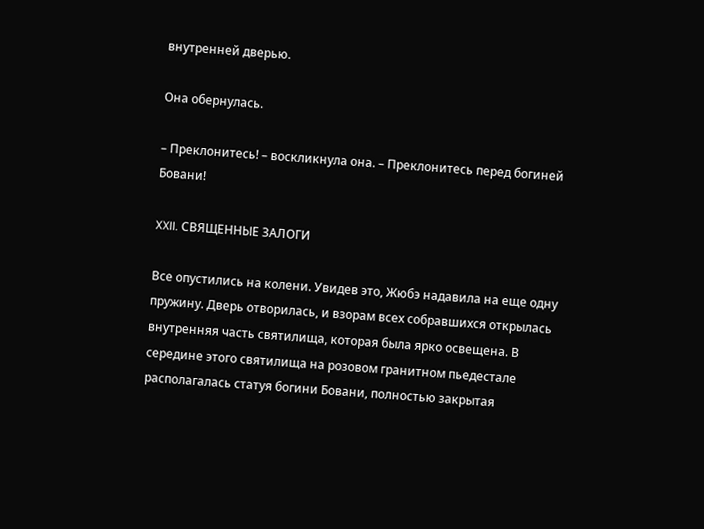внутренней дверью.

Она обернулась.

– Преклонитесь! – воскликнула она. – Преклонитесь перед богиней Бовани!

XXII. СВЯЩЕННЫЕ ЗАЛОГИ

Все опустились на колени. Увидев это, Жюбэ надавила на еще одну пружину. Дверь отворилась, и взорам всех собравшихся открылась внутренняя часть святилища, которая была ярко освещена. В середине этого святилища на розовом гранитном пьедестале располагалась статуя богини Бовани, полностью закрытая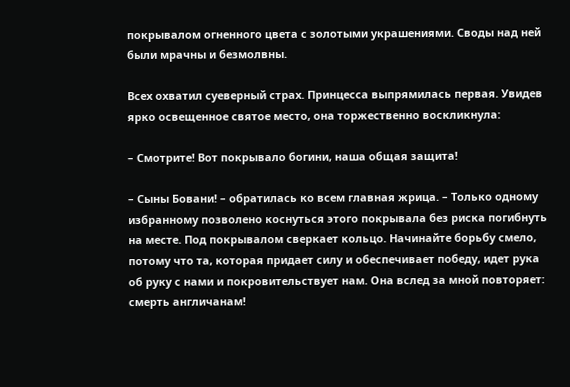покрывалом огненного цвета с золотыми украшениями. Своды над ней были мрачны и безмолвны.

Всех охватил суеверный страх. Принцесса выпрямилась первая. Увидев ярко освещенное святое место, она торжественно воскликнула:

– Смотрите! Вот покрывало богини, наша общая защита!

– Сыны Бовани! – обратилась ко всем главная жрица. – Только одному избранному позволено коснуться этого покрывала без риска погибнуть на месте. Под покрывалом сверкает кольцо. Начинайте борьбу смело, потому что та, которая придает силу и обеспечивает победу, идет рука об руку с нами и покровительствует нам. Она вслед за мной повторяет: смерть англичанам!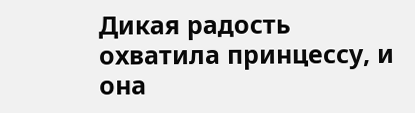Дикая радость охватила принцессу, и она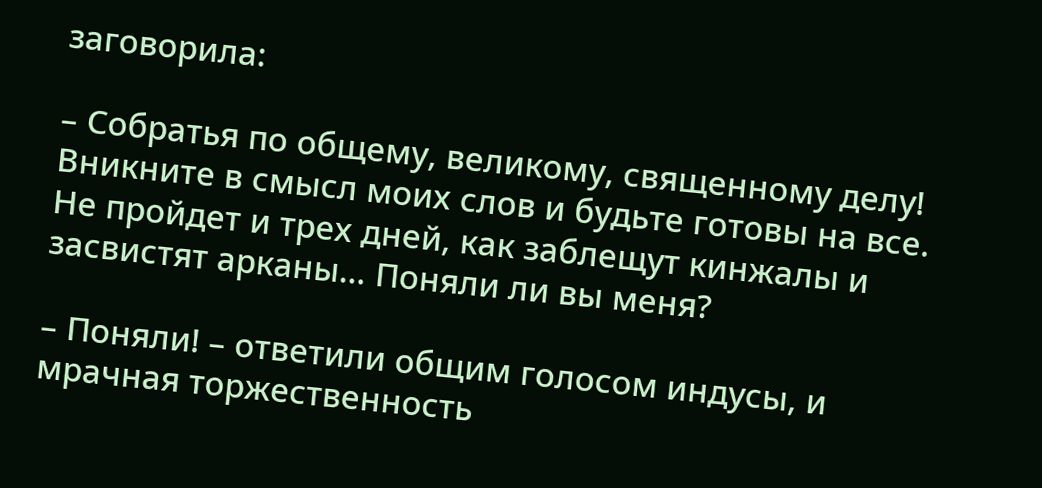заговорила:

– Собратья по общему, великому, священному делу! Вникните в смысл моих слов и будьте готовы на все. Не пройдет и трех дней, как заблещут кинжалы и засвистят арканы… Поняли ли вы меня?

– Поняли! – ответили общим голосом индусы, и мрачная торжественность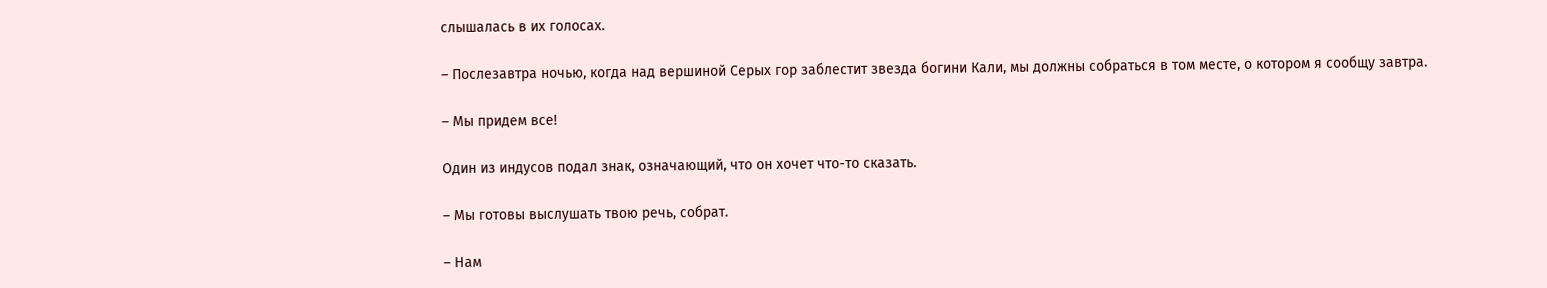слышалась в их голосах.

– Послезавтра ночью, когда над вершиной Серых гор заблестит звезда богини Кали, мы должны собраться в том месте, о котором я сообщу завтра.

– Мы придем все!

Один из индусов подал знак, означающий, что он хочет что-то сказать.

– Мы готовы выслушать твою речь, собрат.

– Нам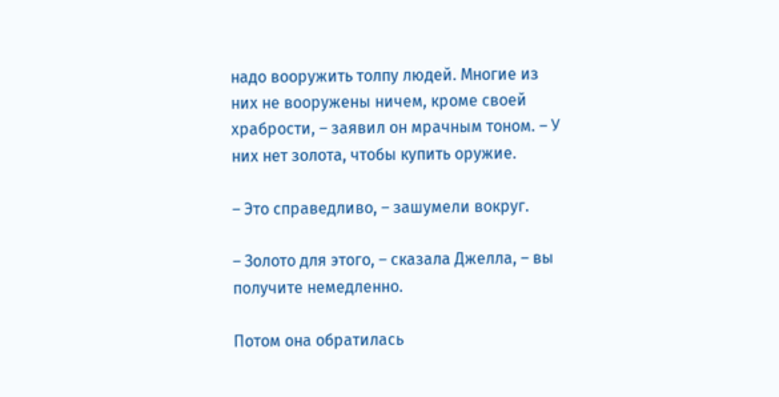надо вооружить толпу людей. Многие из них не вооружены ничем, кроме своей храбрости, – заявил он мрачным тоном. – У них нет золота, чтобы купить оружие.

– Это справедливо, – зашумели вокруг.

– Золото для этого, – сказала Джелла, – вы получите немедленно.

Потом она обратилась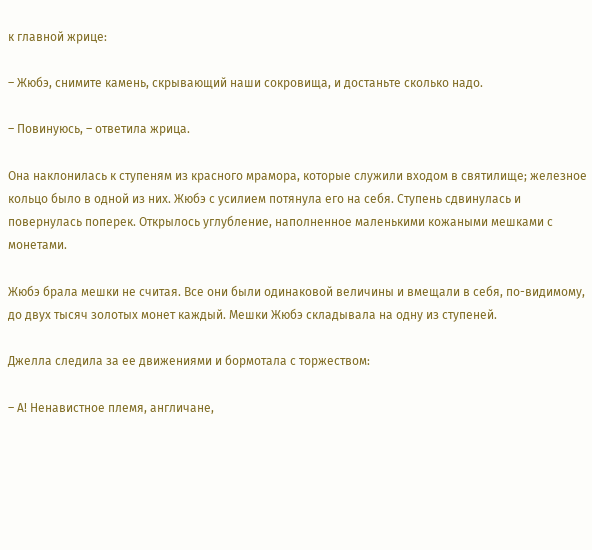к главной жрице:

– Жюбэ, снимите камень, скрывающий наши сокровища, и достаньте сколько надо.

– Повинуюсь, – ответила жрица.

Она наклонилась к ступеням из красного мрамора, которые служили входом в святилище; железное кольцо было в одной из них. Жюбэ с усилием потянула его на себя. Ступень сдвинулась и повернулась поперек. Открылось углубление, наполненное маленькими кожаными мешками с монетами.

Жюбэ брала мешки не считая. Все они были одинаковой величины и вмещали в себя, по-видимому, до двух тысяч золотых монет каждый. Мешки Жюбэ складывала на одну из ступеней.

Джелла следила за ее движениями и бормотала с торжеством:

– А! Ненавистное племя, англичане,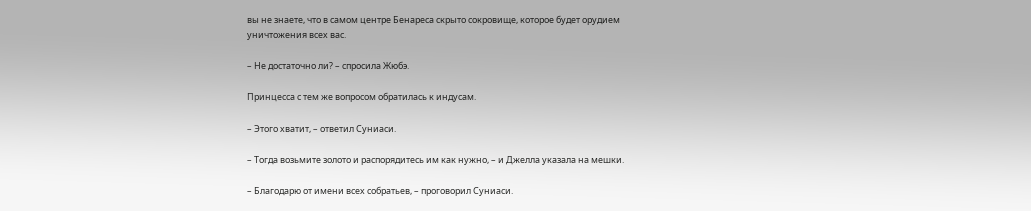вы не знаете, что в самом центре Бенареса скрыто сокровище, которое будет орудием уничтожения всех вас.

– Не достаточно ли? – спросила Жюбэ.

Принцесса с тем же вопросом обратилась к индусам.

– Этого хватит, – ответил Суниаси.

– Тогда возьмите золото и распорядитесь им как нужно, – и Джелла указала на мешки.

– Благодарю от имени всех собратьев, – проговорил Суниаси.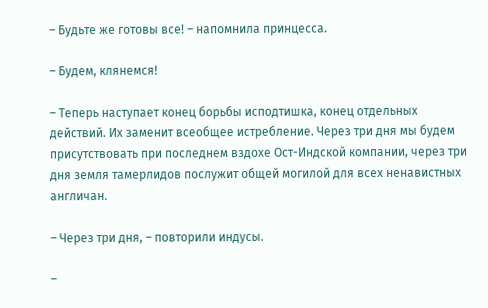– Будьте же готовы все! – напомнила принцесса.

– Будем, клянемся!

– Теперь наступает конец борьбы исподтишка, конец отдельных действий. Их заменит всеобщее истребление. Через три дня мы будем присутствовать при последнем вздохе Ост-Индской компании, через три дня земля тамерлидов послужит общей могилой для всех ненавистных англичан.

– Через три дня, – повторили индусы.

–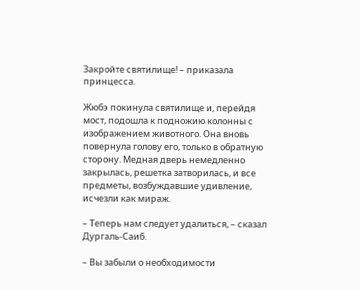Закройте святилище! – приказала принцесса.

Жюбэ покинула святилище и, перейдя мост, подошла к подножию колонны с изображением животного. Она вновь повернула голову его, только в обратную сторону. Медная дверь немедленно закрылась, решетка затворилась, и все предметы, возбуждавшие удивление, исчезли как мираж.

– Теперь нам следует удалиться, – сказал Дургаль-Саиб.

– Вы забыли о необходимости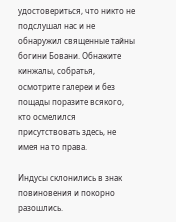удостовериться, что никто не подслушал нас и не обнаружил священные тайны богини Бовани. Обнажите кинжалы, собратья, осмотрите галереи и без пощады поразите всякого, кто осмелился присутствовать здесь, не имея на то права.

Индусы склонились в знак повиновения и покорно разошлись.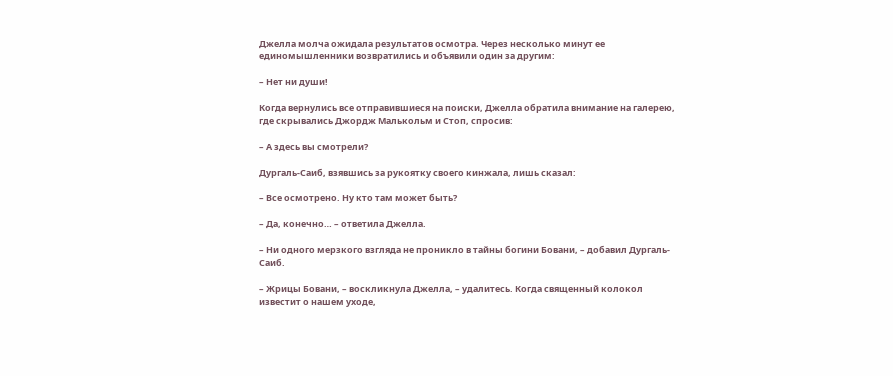Джелла молча ожидала результатов осмотра. Через несколько минут ее единомышленники возвратились и объявили один за другим:

– Нет ни души!

Когда вернулись все отправившиеся на поиски, Джелла обратила внимание на галерею, где скрывались Джордж Малькольм и Стоп, спросив:

– А здесь вы смотрели?

Дургаль-Саиб, взявшись за рукоятку своего кинжала, лишь сказал:

– Все осмотрено. Ну кто там может быть?

– Да, конечно… – ответила Джелла.

– Ни одного мерзкого взгляда не проникло в тайны богини Бовани, – добавил Дургаль-Саиб.

– Жрицы Бовани, – воскликнула Джелла, – удалитесь. Когда священный колокол известит о нашем уходе,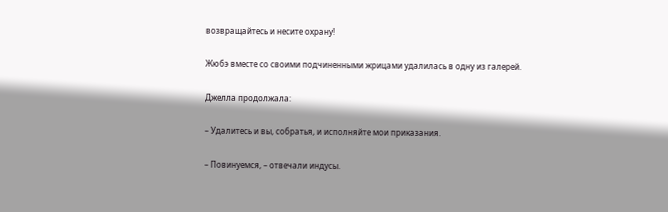возвращайтесь и несите охрану!

Жюбэ вместе со своими подчиненными жрицами удалилась в одну из галерей.

Джелла продолжала:

– Удалитесь и вы, собратья, и исполняйте мои приказания.

– Повинуемся, – отвечали индусы.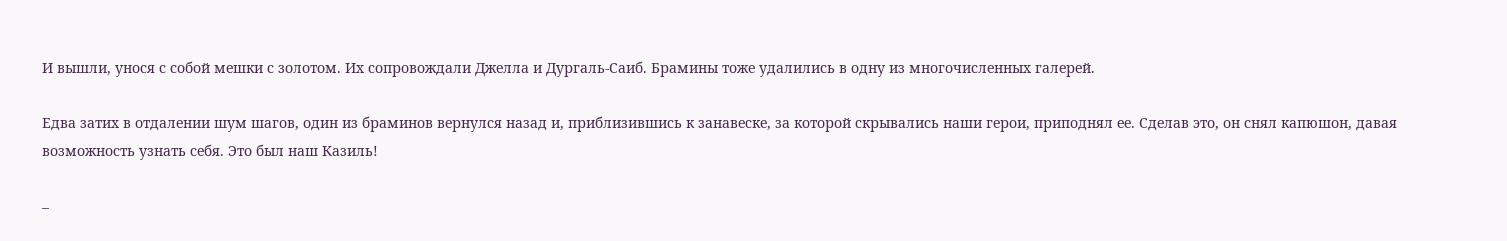И вышли, унося с собой мешки с золотом. Их сопровождали Джелла и Дургаль-Саиб. Брамины тоже удалились в одну из многочисленных галерей.

Едва затих в отдалении шум шагов, один из браминов вернулся назад и, приблизившись к занавеске, за которой скрывались наши герои, приподнял ее. Сделав это, он снял капюшон, давая возможность узнать себя. Это был наш Казиль!

–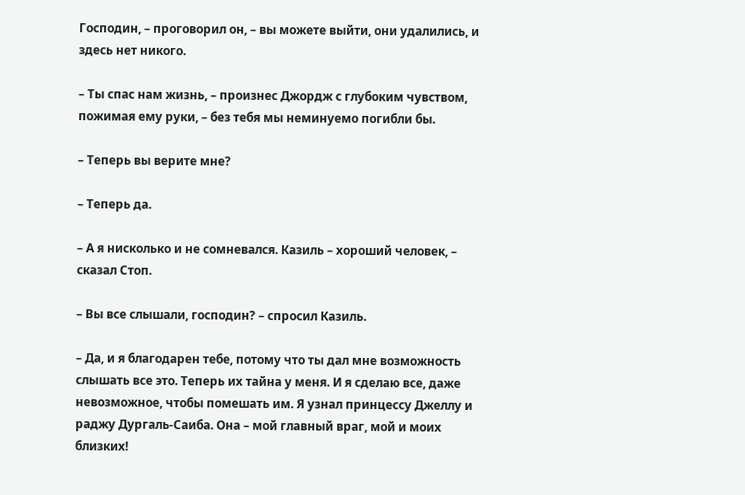Господин, – проговорил он, – вы можете выйти, они удалились, и здесь нет никого.

– Ты спас нам жизнь, – произнес Джордж с глубоким чувством, пожимая ему руки, – без тебя мы неминуемо погибли бы.

– Теперь вы верите мне?

– Теперь да.

– А я нисколько и не сомневался. Казиль – хороший человек, – сказал Стоп.

– Вы все слышали, господин? – спросил Казиль.

– Да, и я благодарен тебе, потому что ты дал мне возможность слышать все это. Теперь их тайна у меня. И я сделаю все, даже невозможное, чтобы помешать им. Я узнал принцессу Джеллу и раджу Дургаль-Саиба. Она – мой главный враг, мой и моих близких!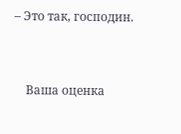– Это так, господин.


    Ваша оценка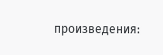произведения: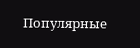Популярные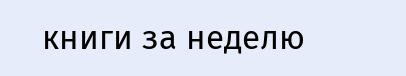книги за неделю